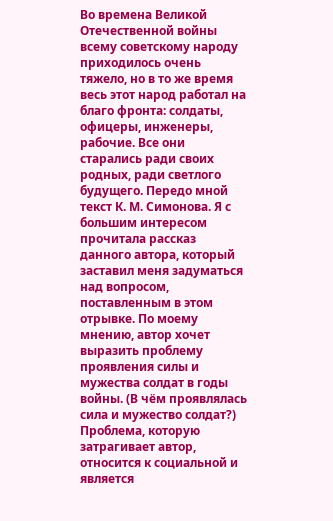Во времена Великой Отечественной войны всему советскому народу приходилось очень тяжело, но в то же время весь этот народ работал на благо фронта: солдаты, офицеры, инженеры, рабочие. Все они старались ради своих родных, ради светлого будущего. Передо мной текст К. М. Симонова. Я с большим интересом прочитала рассказ данного автора, который заставил меня задуматься над вопросом, поставленным в этом отрывке. По моему мнению, автор хочет выразить проблему проявления силы и мужества солдат в годы войны. (В чём проявлялась сила и мужество солдат?)
Проблема, которую затрагивает автор, относится к социальной и является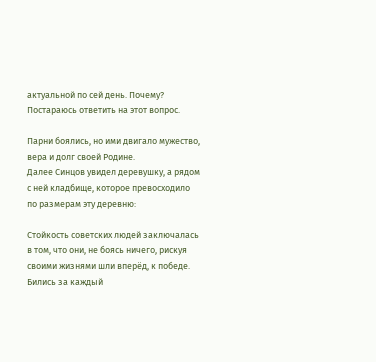актуальной по сей день. Почему? Постараюсь ответить на этот вопрос.

Парни боялись, но ими двигало мужество, вера и долг своей Родине.
Далее Синцов увидел деревушку, а рядом с ней кладбище, которое превосходило по размерам эту деревню:

Стойкость советских людей заключалась в том, что они, не боясь ничего, рискуя своими жизнями шли вперёд, к победе. Бились за каждый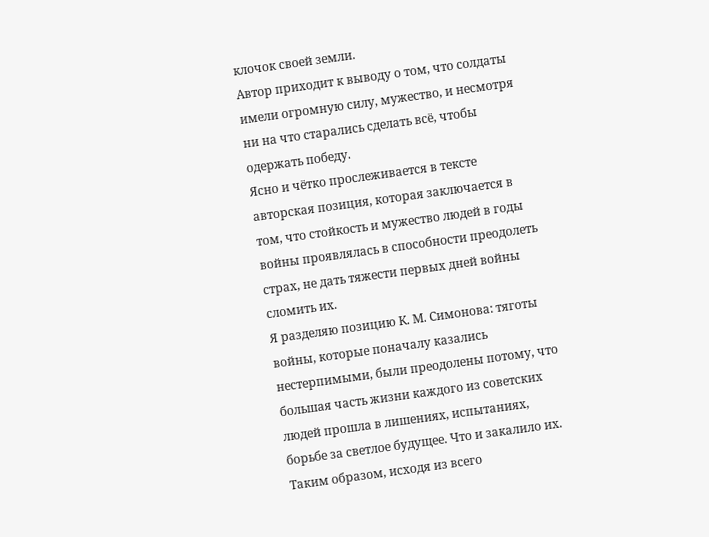клочок своей земли.
Автор приходит к выводу о том, что солдаты имели огромную силу, мужество, и несмотря ни на что старались сделать всё, чтобы одержать победу.
Ясно и чётко прослеживается в тексте авторская позиция, которая заключается в том, что стойкость и мужество людей в годы войны проявлялась в способности преодолеть страх, не дать тяжести первых дней войны сломить их.
Я разделяю позицию К. М. Симонова: тяготы войны, которые поначалу казались нестерпимыми, были преодолены потому, что большая часть жизни каждого из советских людей прошла в лишениях, испытаниях, борьбе за светлое будущее. Что и закалило их.
Таким образом, исходя из всего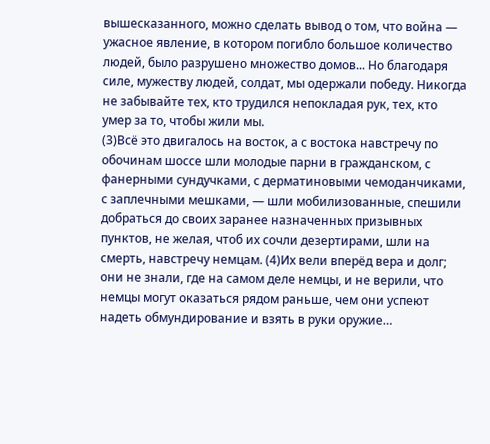вышесказанного, можно сделать вывод о том, что война — ужасное явление, в котором погибло большое количество людей, было разрушено множество домов... Но благодаря силе, мужеству людей, солдат, мы одержали победу. Никогда не забывайте тех, кто трудился непокладая рук, тех, кто умер за то, чтобы жили мы.
(3)Всё это двигалось на восток, а с востока навстречу по обочинам шоссе шли молодые парни в гражданском, с фанерными сундучками, с дерматиновыми чемоданчиками, с заплечными мешками, — шли мобилизованные, спешили добраться до своих заранее назначенных призывных пунктов, не желая, чтоб их сочли дезертирами, шли на смерть, навстречу немцам. (4)Их вели вперёд вера и долг; они не знали, где на самом деле немцы, и не верили, что немцы могут оказаться рядом раньше, чем они успеют надеть обмундирование и взять в руки оружие…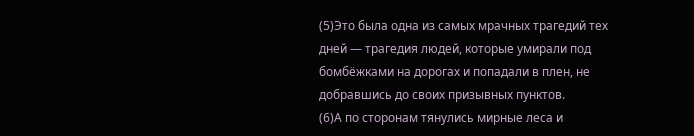(5)Это была одна из самых мрачных трагедий тех дней — трагедия людей, которые умирали под бомбёжками на дорогах и попадали в плен, не добравшись до своих призывных пунктов.
(6)А по сторонам тянулись мирные леса и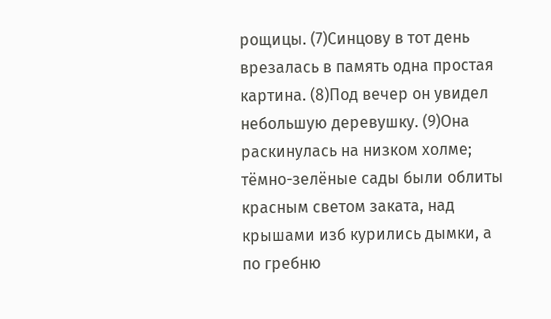рощицы. (7)Синцову в тот день врезалась в память одна простая картина. (8)Под вечер он увидел небольшую деревушку. (9)Она раскинулась на низком холме; тёмно-зелёные сады были облиты красным светом заката, над крышами изб курились дымки, а по гребню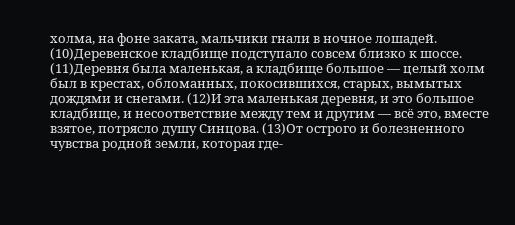холма, на фоне заката, мальчики гнали в ночное лошадей. (10)Деревенское кладбище подступало совсем близко к шоссе. (11)Деревня была маленькая, а кладбище большое — целый холм был в крестах, обломанных, покосившихся, старых, вымытых дождями и снегами. (12)И эта маленькая деревня, и это большое кладбище, и несоответствие между тем и другим — всё это, вместе взятое, потрясло душу Синцова. (13)От острого и болезненного чувства родной земли, которая где-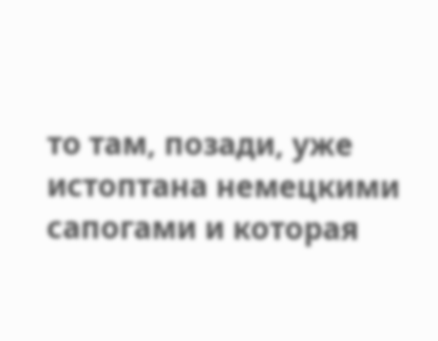то там, позади, уже истоптана немецкими сапогами и которая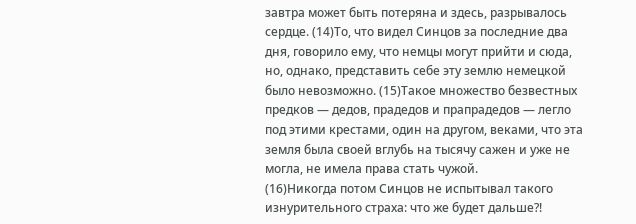завтра может быть потеряна и здесь, разрывалось сердце. (14)То, что видел Синцов за последние два дня, говорило ему, что немцы могут прийти и сюда, но, однако, представить себе эту землю немецкой было невозможно. (15)Такое множество безвестных предков — дедов, прадедов и прапрадедов — легло под этими крестами, один на другом, веками, что эта земля была своей вглубь на тысячу сажен и уже не могла, не имела права стать чужой.
(16)Никогда потом Синцов не испытывал такого изнурительного страха: что же будет дальше?!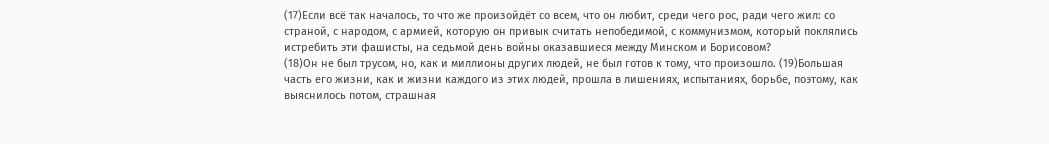(17)Если всё так началось, то что же произойдёт со всем, что он любит, среди чего рос, ради чего жил: со страной, с народом, с армией, которую он привык считать непобедимой, с коммунизмом, который поклялись истребить эти фашисты, на седьмой день войны оказавшиеся между Минском и Борисовом?
(18)Он не был трусом, но, как и миллионы других людей, не был готов к тому, что произошло. (19)Большая часть его жизни, как и жизни каждого из этих людей, прошла в лишениях, испытаниях, борьбе, поэтому, как выяснилось потом, страшная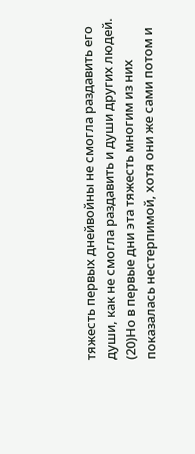тяжесть первых днейвойны не смогла раздавить его души, как не смогла раздавить и души других людей. (20)Но в первые дни эта тяжесть многим из них показалась нестерпимой, хотя они же сами потом и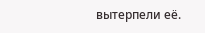вытерпели её.